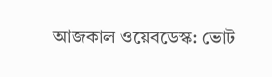আজকাল ওয়েবডেস্ক: ভোট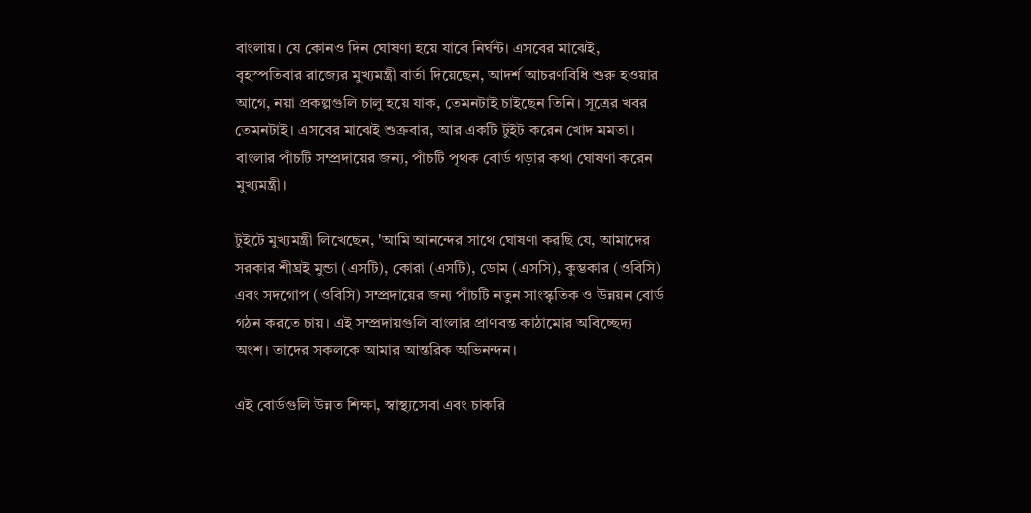বাংলায়। যে কোনও দিন ঘোষণা হয়ে যাবে নির্ঘন্ট। এসবের মাঝেই, বৃহস্পতিবার রাজ্যের মুখ্যমন্ত্রী বার্তা দিয়েছেন, আদর্শ আচরণবিধি শুরু হওয়ার আগে, নয়া প্রকল্পগুলি চালু হয়ে যাক, তেমনটাই চাইছেন তিনি। সূত্রের খবর তেমনটাই। এসবের মাঝেই শুক্রবার, আর একটি টুইট করেন খোদ মমতা। বাংলার পাঁচটি সম্প্রদায়ের জন্য, পাঁচটি পৃথক বোর্ড গড়ার কথা ঘোষণা করেন মুখ্যমন্ত্রী।

টুইটে মুখ্যমন্ত্রী লিখেছেন, 'আমি আনন্দের সাথে ঘোষণা করছি যে, আমাদের সরকার শীঘ্রই মুন্ডা (এসটি), কোরা (এসটি), ডোম (এসসি), কুম্ভকার (ওবিসি) এবং সদগোপ (ওবিসি) সম্প্রদায়ের জন্য পাঁচটি নতুন সাংস্কৃতিক ও উন্নয়ন বোর্ড গঠন করতে চায়। এই সম্প্রদায়গুলি বাংলার প্রাণবন্ত কাঠামোর অবিচ্ছেদ্য অংশ। তাদের সকলকে আমার আন্তরিক অভিনন্দন।

এই বোর্ডগুলি উন্নত শিক্ষা, স্বাস্থ্যসেবা এবং চাকরি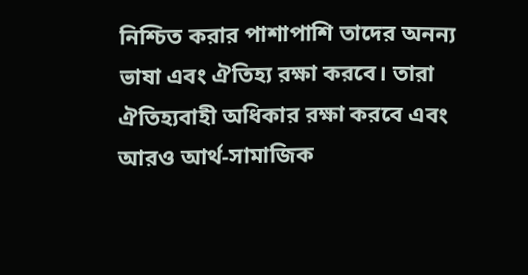নিশ্চিত করার পাশাপাশি তাদের অনন্য ভাষা এবং ঐতিহ্য রক্ষা করবে। তারা ঐতিহ্যবাহী অধিকার রক্ষা করবে এবং আরও আর্থ-সামাজিক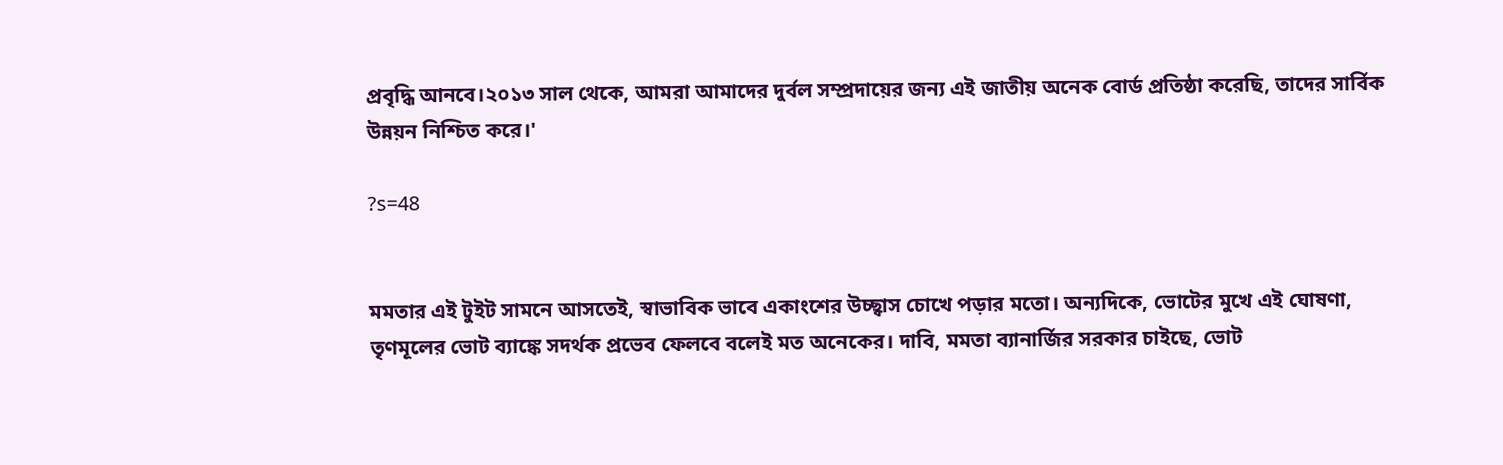প্রবৃদ্ধি আনবে।২০১৩ সাল থেকে, আমরা আমাদের দুর্বল সম্প্রদায়ের জন্য এই জাতীয় অনেক বোর্ড প্রতিষ্ঠা করেছি, তাদের সার্বিক উন্নয়ন নিশ্চিত করে।'

?s=48


মমতার এই টুইট সামনে আসতেই, স্বাভাবিক ভাবে একাংশের উচ্ছ্বাস চোখে পড়ার মতো। অন্যদিকে, ভোটের মুখে এই ঘোষণা, তৃণমূলের ভোট ব্যাঙ্কে সদর্থক প্রভেব ফেলবে বলেই মত অনেকের। দাবি, মমতা ব্যানার্জির সরকার চাইছে, ভোট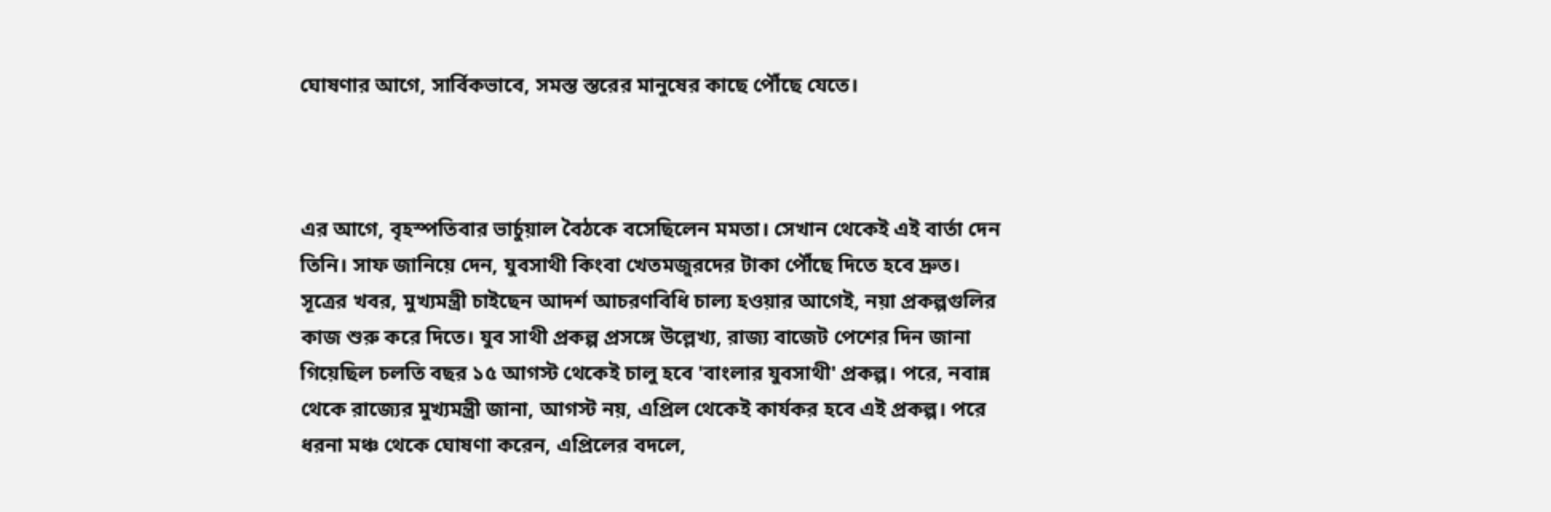ঘোষণার আগে, সার্বিকভাবে, সমস্ত স্তরের মানুষের কাছে পৌঁছে যেতে।



এর আগে, বৃহস্পতিবার ভার্চুয়াল বৈঠকে বসেছিলেন মমতা। সেখান থেকেই এই বার্তা দেন তিনি। সাফ জানিয়ে দেন, যুবসাথী কিংবা খেতমজুরদের টাকা পৌঁছে দিতে হবে দ্রুত। সূত্রের খবর, মুখ্যমন্ত্রী চাইছেন আদর্শ আচরণবিধি চাল্য হওয়ার আগেই, নয়া প্রকল্পগুলির কাজ শুরু করে দিতে। যুব সাথী প্রকল্প প্রসঙ্গে উল্লেখ্য, রাজ্য বাজেট পেশের দিন জানা গিয়েছিল চলতি বছর ১৫ আগস্ট থেকেই চালু হবে 'বাংলার যুবসাথী' প্রকল্প। পরে, নবান্ন থেকে রাজ্যের মুখ্যমন্ত্রী জানা, আগস্ট নয়, এপ্রিল থেকেই কার্যকর হবে এই প্রকল্প। পরে ধরনা মঞ্চ থেকে ঘোষণা করেন, এপ্রিলের বদলে,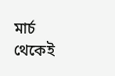মার্চ থেকেই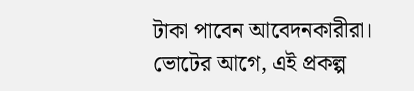টাকা পাবেন আবেদনকারীরা। ভোটের আগে, এই প্রকল্প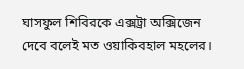ঘাসফুল শিবিরকে এক্সট্রা অক্সিজেন দেবে বলেই মত ওয়াকিবহাল মহলের।